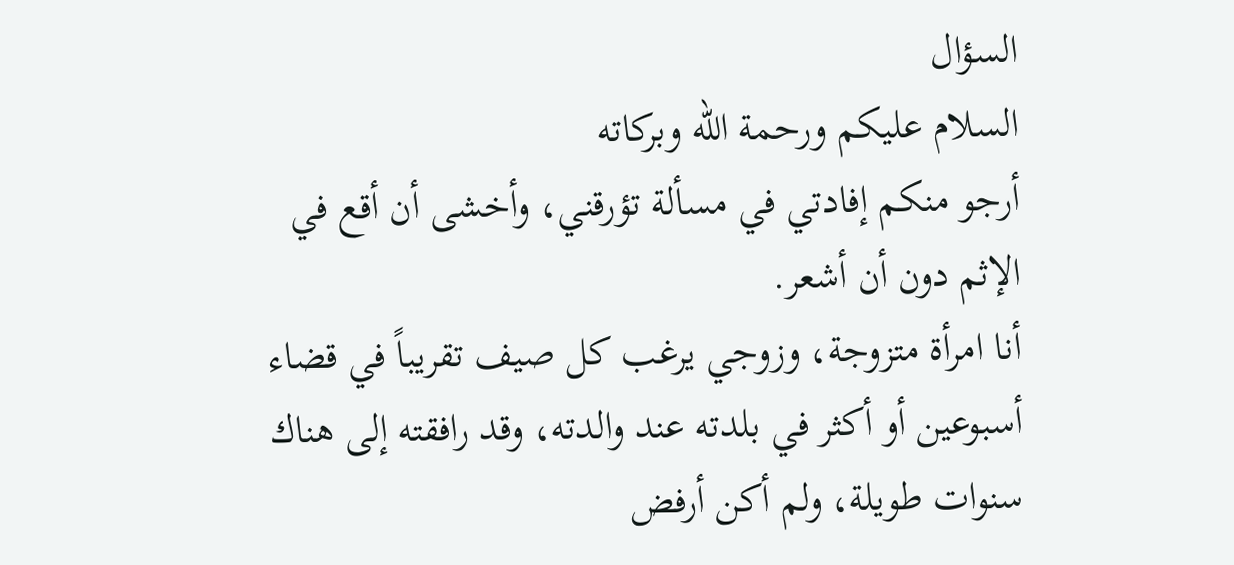السؤال
السلام عليكم ورحمة الله وبركاته
أرجو منكم إفادتي في مسألة تؤرقني، وأخشى أن أقع في الإثم دون أن أشعر.
أنا امرأة متزوجة، وزوجي يرغب كل صيف تقريباً في قضاء أسبوعين أو أكثر في بلدته عند والدته، وقد رافقته إلى هناك سنوات طويلة، ولم أكن أرفض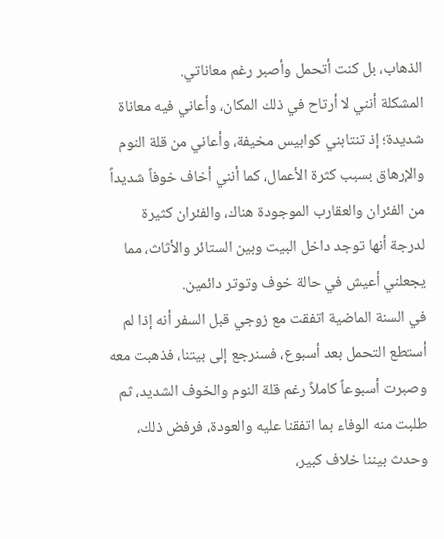الذهاب، بل كنت أتحمل وأصبر رغم معاناتي.
المشكلة أنني لا أرتاح في ذلك المكان، وأعاني فيه معاناة شديدة؛ إذ تنتابني كوابيس مخيفة، وأعاني من قلة النوم والإرهاق بسبب كثرة الأعمال، كما أنني أخاف خوفاً شديداً من الفئران والعقارب الموجودة هناك، والفئران كثيرة لدرجة أنها توجد داخل البيت وبين الستائر والأثاث، مما يجعلني أعيش في حالة خوف وتوتر دائمين.
في السنة الماضية اتفقت مع زوجي قبل السفر أنه إذا لم أستطع التحمل بعد أسبوع، فسنرجع إلى بيتنا، فذهبت معه وصبرت أسبوعاً كاملاً رغم قلة النوم والخوف الشديد، ثم طلبت منه الوفاء بما اتفقنا عليه والعودة، فرفض ذلك، وحدث بيننا خلاف كبير،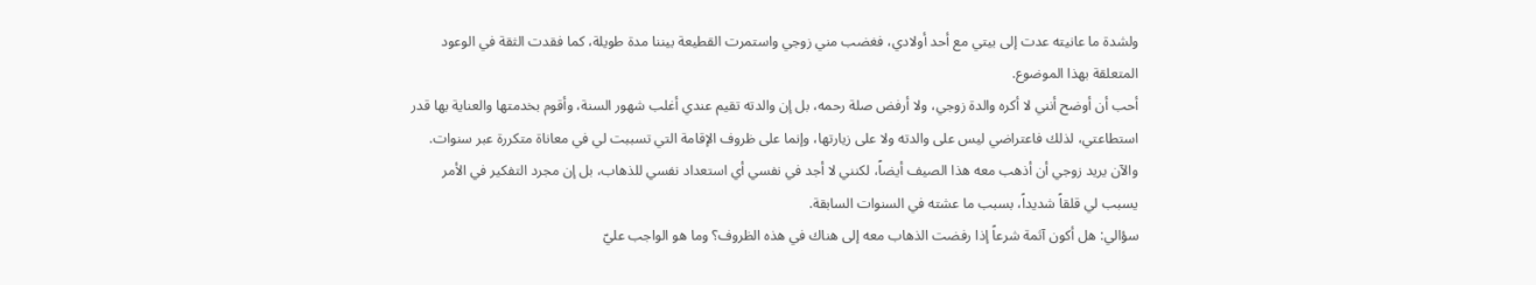ولشدة ما عانيته عدت إلى بيتي مع أحد أولادي، فغضب مني زوجي واستمرت القطيعة بيننا مدة طويلة، كما فقدت الثقة في الوعود المتعلقة بهذا الموضوع.
أحب أن أوضح أنني لا أكره والدة زوجي، ولا أرفض صلة رحمه، بل إن والدته تقيم عندي أغلب شهور السنة، وأقوم بخدمتها والعناية بها قدر استطاعتي، لذلك فاعتراضي ليس على والدته ولا على زيارتها، وإنما على ظروف الإقامة التي تسببت لي في معاناة متكررة عبر سنوات.
والآن يريد زوجي أن أذهب معه هذا الصيف أيضاً، لكنني لا أجد في نفسي أي استعداد نفسي للذهاب، بل إن مجرد التفكير في الأمر يسبب لي قلقاً شديداً، بسبب ما عشته في السنوات السابقة.
سؤالي: هل أكون آثمة شرعاً إذا رفضت الذهاب معه إلى هناك في هذه الظروف؟ وما هو الواجب عليّ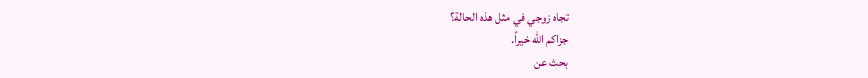تجاه زوجي في مثل هذه الحالة؟
جزاكم الله خيراً.
بحث عن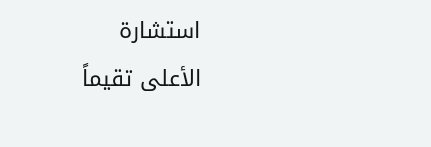استشارة
الأعلى تقيماً